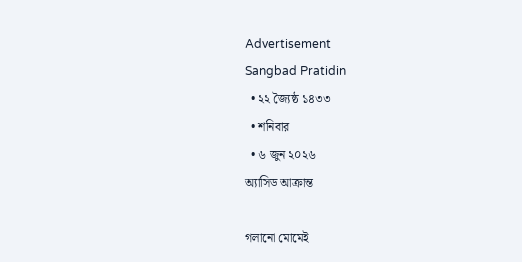Advertisement
Sangbad Pratidin
  • ২২ জ্যৈষ্ঠ ১৪৩৩
  • শনিবার
  • ৬ জুন ২০২৬
অ্যাসিড আক্রান্ত

গলানো মোমেই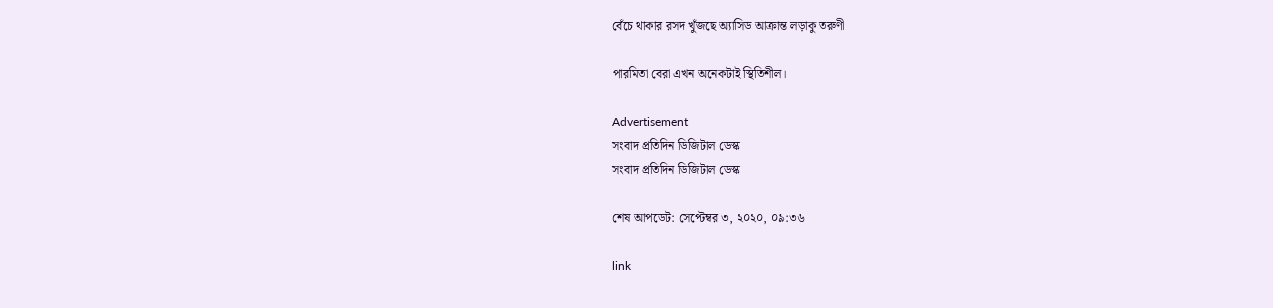বেঁচে থাকার রসদ খুঁজছে অ্যাসিড আক্রান্ত লড়াকু তরুণী

পারমিতা বেরা এখন অনেকটাই স্থিতিশীল।

Advertisement
সংবাদ প্রতিদিন ডিজিটাল ডেস্ক
সংবাদ প্রতিদিন ডিজিটাল ডেস্ক

শেষ আপডেট: সেপ্টেম্বর ৩, ২০২০, ০৯:৩৬

link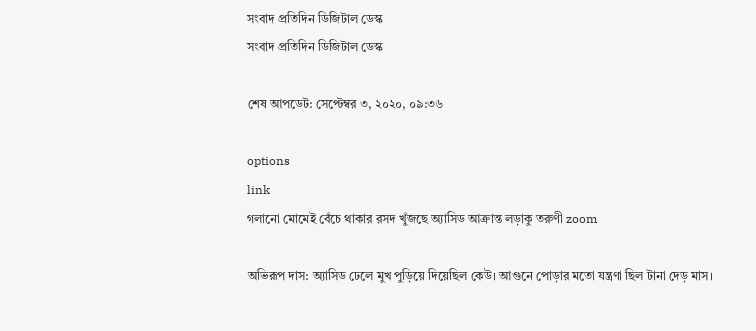সংবাদ প্রতিদিন ডিজিটাল ডেস্ক
সংবাদ প্রতিদিন ডিজিটাল ডেস্ক

শেষ আপডেট: সেপ্টেম্বর ৩, ২০২০, ০৯:৩৬

options
link
গলানো মোমেই বেঁচে থাকার রসদ খুঁজছে অ্যাসিড আক্রান্ত লড়াকু তরুণী zoom

অভিরূপ দাস: অ্যাসিড ঢেলে মুখ পুড়িয়ে দিয়েছিল কেউ। আগুনে পোড়ার মতো যন্ত্রণা ছিল টানা দেড় মাস।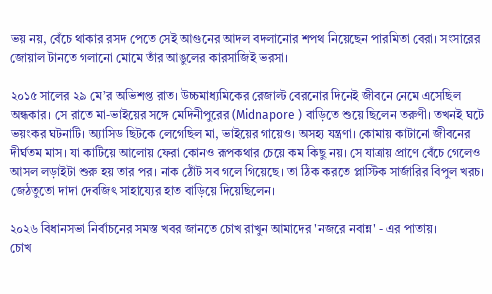ভয় নয়, বেঁচে থাকার রসদ পেতে সেই আগুনের আদল বদলানোর শপথ নিয়েছেন পারমিতা বেরা। সংসারের জোয়াল টানতে গলানো মোমে তাঁর আঙুলের কারসাজিই ভরসা।

২০১৫ সালের ২৯ মে’র অভিশপ্ত রাত। উচ্চমাধ্যমিকের রেজাল্ট বেরনোর দিনেই জীবনে নেমে এসেছিল অন্ধকার। সে রাতে মা-ভাইয়ের সঙ্গে মেদিনীপুরের (Midnapore ) বাড়িতে শুয়ে ছিলেন তরুণী। তখনই ঘটে ভয়ংকর ঘটনাটি। অ্যাসিড ছিটকে লেগেছিল মা, ভাইয়ের গায়েও। অসহ্য যন্ত্রণা। কোমায় কাটানো জীবনের দীর্ঘতম মাস। যা কাটিয়ে আলোয় ফেরা কোনও রূপকথার চেয়ে কম কিছু নয়। সে যাত্রায় প্রাণে বেঁচে গেলেও আসল লড়াইটা শুরু হয় তার পর। নাক ঠোঁট সব গলে গিয়েছে। তা ঠিক করতে প্লাস্টিক সার্জারির বিপুল খরচ। জেঠতুতো দাদা দেবজিৎ সাহায্যের হাত বাড়িয়ে দিয়েছিলেন।

২০২৬ বিধানসভা নির্বাচনের সমস্ত খবর জানতে চোখ রাখুন আমাদের 'নজরে নবান্ন' - এর পাতায়।
চোখ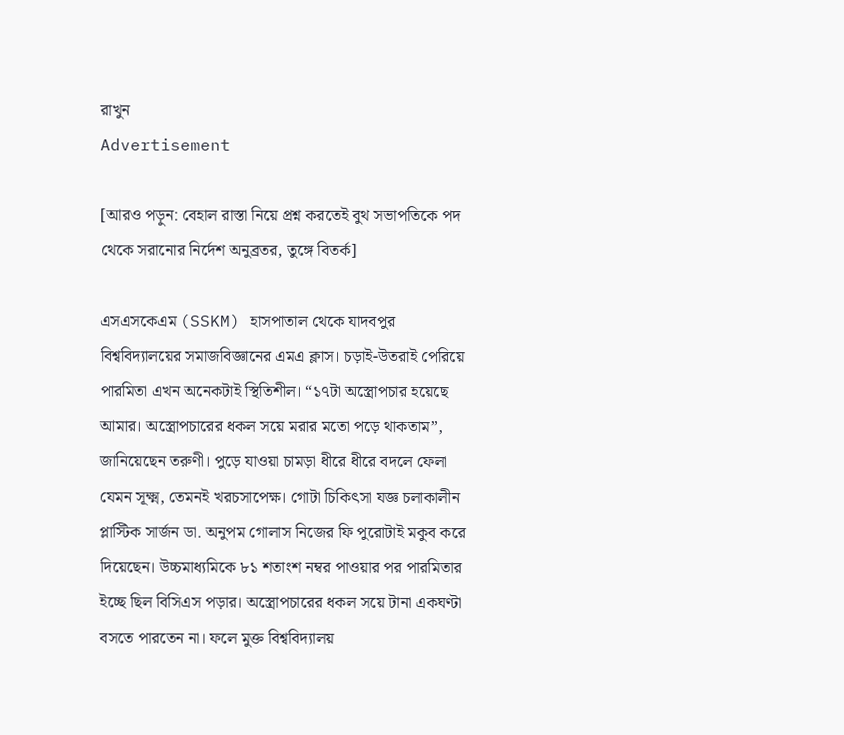রাখুন
Advertisement

[আরও পড়ুন: বেহাল রাস্তা নিয়ে প্রশ্ন করতেই বুথ সভাপতিকে পদ থেকে সরানোর নির্দেশ অনুব্রতর, তুঙ্গে বিতর্ক]

এসএসকেএম (SSKM) হাসপাতাল থেকে যাদবপুর বিশ্ববিদ্যালয়ের সমাজবিজ্ঞানের এমএ ক্লাস। চড়াই-উতরাই পেরিয়ে পারমিতা এখন অনেকটাই স্থিতিশীল। “১৭টা অস্ত্রোপচার হয়েছে আমার। অস্ত্রোপচারের ধকল সয়ে মরার মতো পড়ে থাকতাম”, জানিয়েছেন তরুণী। পুড়ে যাওয়া চামড়া ধীরে ধীরে বদলে ফেলা যেমন সূক্ষ্ম, তেমনই খরচসাপেক্ষ। গোটা চিকিৎসা যজ্ঞ চলাকালীন প্লাস্টিক সার্জন ডা. অনুপম গোলাস নিজের ফি পুরোটাই মকুব করে দিয়েছেন। উচ্চমাধ্যমিকে ৮১ শতাংশ নম্বর পাওয়ার পর পারমিতার ইচ্ছে ছিল বিসিএস পড়ার। অস্ত্রোপচারের ধকল সয়ে টানা একঘণ্টা বসতে পারতেন না। ফলে মুক্ত বিশ্ববিদ্যালয়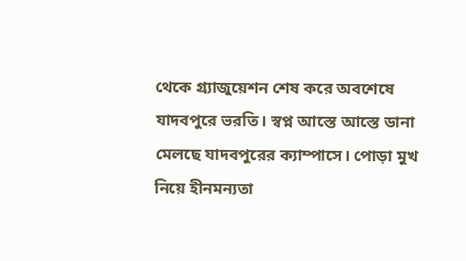থেকে গ্র‍্যাজুয়েশন শেষ করে অবশেষে যাদবপুরে ভরতি। স্বপ্ন আস্তে আস্তে ডানা মেলছে যাদবপুরের ক্যাম্পাসে। পোড়া মুখ নিয়ে হীনমন্যতা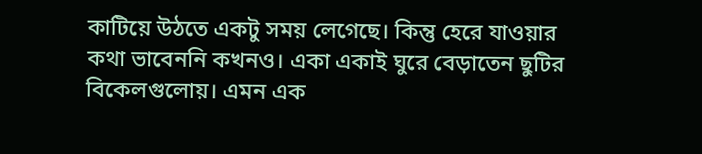কাটিয়ে উঠতে একটু সময় লেগেছে। কিন্তু হেরে যাওয়ার কথা ভাবেননি কখনও। একা একাই ঘুরে বেড়াতেন ছুটির বিকেলগুলোয়। এমন এক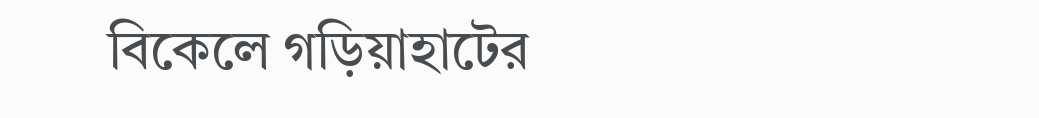বিকেলে গড়িয়াহাটের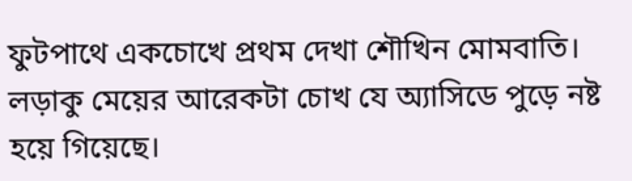ফুটপাথে একচোখে প্রথম দেখা শৌখিন মোমবাতি। লড়াকু মেয়ের আরেকটা চোখ যে অ্যাসিডে পুড়ে নষ্ট হয়ে গিয়েছে।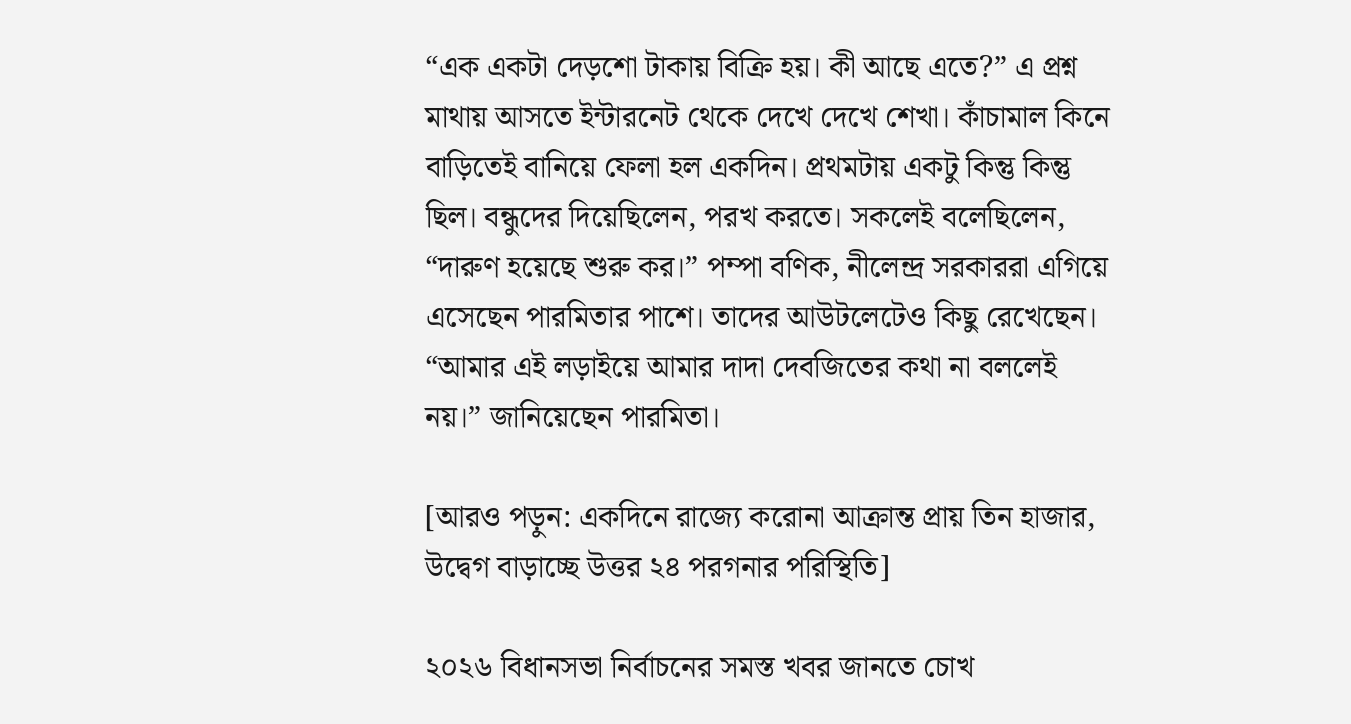“এক একটা দেড়শো টাকায় বিক্রি হয়। কী আছে এতে?” এ প্রশ্ন মাথায় আসতে ইন্টারনেট থেকে দেখে দেখে শেখা। কাঁচামাল কিনে বাড়িতেই বানিয়ে ফেলা হল একদিন। প্রথমটায় একটু কিন্তু কিন্তু ছিল। বন্ধুদের দিয়েছিলেন, পরখ করতে। সকলেই বলেছিলেন, “দারুণ হয়েছে শুরু কর।” পম্পা বণিক, নীলেন্দ্র সরকাররা এগিয়ে এসেছেন পারমিতার পাশে। তাদের আউটলেটেও কিছু রেখেছেন। “আমার এই লড়াইয়ে আমার দাদা দেবজিতের কথা না বললেই নয়।” জানিয়েছেন পারমিতা।

[আরও পড়ুন: একদিনে রাজ্যে করোনা আক্রান্ত প্রায় তিন হাজার, উদ্বেগ বাড়াচ্ছে উত্তর ২৪ পরগনার পরিস্থিতি]

২০২৬ বিধানসভা নির্বাচনের সমস্ত খবর জানতে চোখ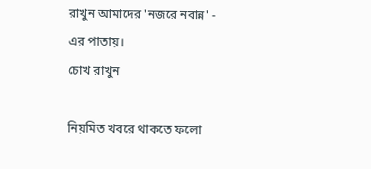রাখুন আমাদের 'নজরে নবান্ন' - এর পাতায়।
চোখ রাখুন

নিয়মিত খবরে থাকতে ফলো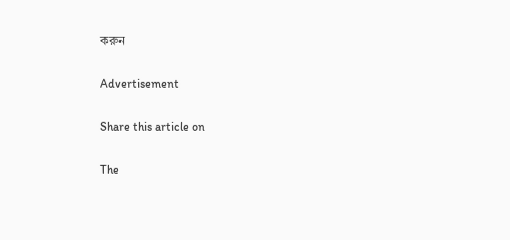করুন

Advertisement

Share this article on

The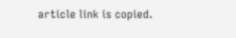article link is copied.